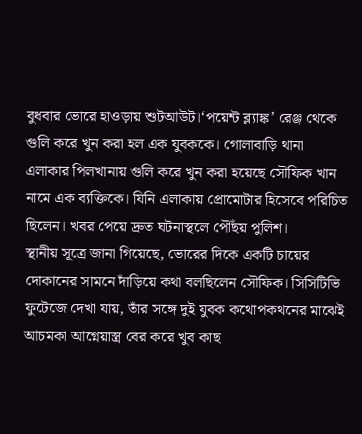বুধবার ভোরে হাওড়ায় শুটআউট।‘পয়েন্ট ব্ল্যাঙ্ক’ রেঞ্জ থেকে গুলি করে খুন করা হল এক যুবককে। গোলাবাড়ি থানা এলাকার পিলখানায় গুলি করে খুন করা হয়েছে সৌফিক খান নামে এক ব্যক্তিকে। যিনি এলাকায় প্রোমোটার হিসেবে পরিচিত ছিলেন। খবর পেয়ে দ্রুত ঘটনাস্থলে পৌঁছয় পুলিশ।
স্থানীয় সূত্রে জানা গিয়েছে, ভোরের দিকে একটি চায়ের দোকানের সামনে দাঁড়িয়ে কথা বলছিলেন সৌফিক। সিসিটিভি ফুটেজে দেখা যায়, তাঁর সঙ্গে দুই যুবক কথোপকথনের মাঝেই আচমকা আগ্নেয়াস্ত্র বের করে খুব কাছ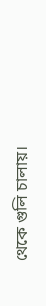থেকে গুলি চালায়।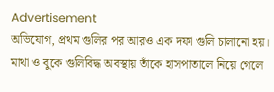Advertisement
অভিযোগ, প্রথম গুলির পর আরও এক দফা গুলি চালানো হয়। মাথা ও বুকে গুলিবিদ্ধ অবস্থায় তাঁকে হাসপাতালে নিয়ে গেলে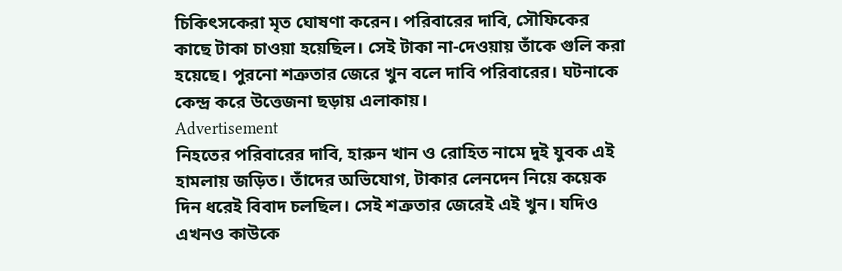চিকিৎসকেরা মৃত ঘোষণা করেন। পরিবারের দাবি, সৌফিকের কাছে টাকা চাওয়া হয়েছিল। সেই টাকা না-দেওয়ায় তাঁকে গুলি করা হয়েছে। পুরনো শত্রুতার জেরে খুন বলে দাবি পরিবারের। ঘটনাকে কেন্দ্র করে উত্তেজনা ছড়ায় এলাকায়।
Advertisement
নিহতের পরিবারের দাবি, হারুন খান ও রোহিত নামে দুই যুবক এই হামলায় জড়িত। তাঁদের অভিযোগ, টাকার লেনদেন নিয়ে কয়েক দিন ধরেই বিবাদ চলছিল। সেই শত্রুতার জেরেই এই খুন। যদিও এখনও কাউকে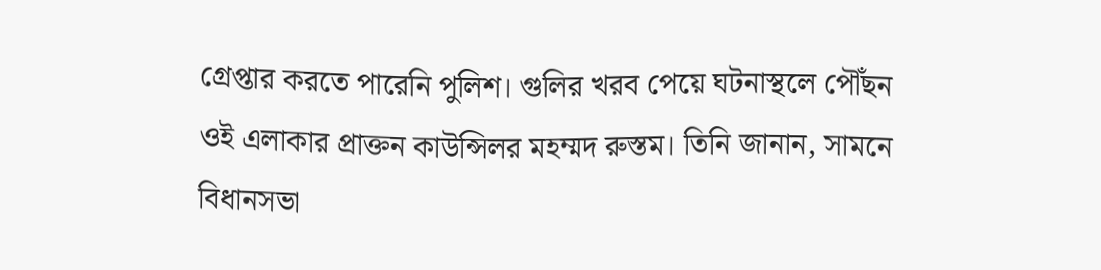গ্রেপ্তার করতে পারেনি পুলিশ। গুলির খরব পেয়ে ঘটনাস্থলে পৌঁছন ওই এলাকার প্রাক্তন কাউন্সিলর মহম্মদ রুস্তম। তিনি জানান, সামনে বিধানসভা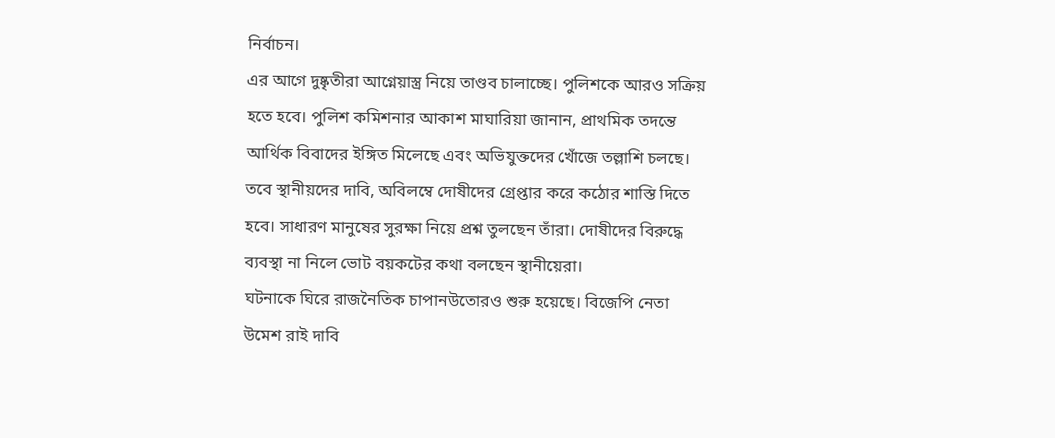নির্বাচন।
এর আগে দুষ্কৃতীরা আগ্নেয়াস্ত্র নিয়ে তাণ্ডব চালাচ্ছে। পুলিশকে আরও সক্রিয় হতে হবে। পুলিশ কমিশনার আকাশ মাঘারিয়া জানান, প্রাথমিক তদন্তে আর্থিক বিবাদের ইঙ্গিত মিলেছে এবং অভিযুক্তদের খোঁজে তল্লাশি চলছে। তবে স্থানীয়দের দাবি, অবিলম্বে দোষীদের গ্রেপ্তার করে কঠোর শাস্তি দিতে হবে। সাধারণ মানুষের সুরক্ষা নিয়ে প্রশ্ন তুলছেন তাঁরা। দোষীদের বিরুদ্ধে ব্যবস্থা না নিলে ভোট বয়কটের কথা বলছেন স্থানীয়েরা।
ঘটনাকে ঘিরে রাজনৈতিক চাপানউতোরও শুরু হয়েছে। বিজেপি নেতা উমেশ রাই দাবি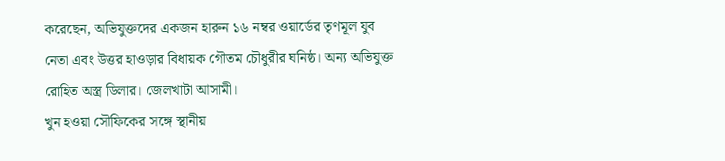করেছেন, অভিযুক্তদের একজন হারুন ১৬ নম্বর ওয়ার্ডের তৃণমূল যুব নেতা এবং উত্তর হাওড়ার বিধায়ক গৌতম চৌধুরীর ঘনিষ্ঠ। অন্য অভিযুক্ত রোহিত অস্ত্র ডিলার। জেলখাটা আসামী।
খুন হওয়া সৌফিকের সঙ্গে স্থানীয়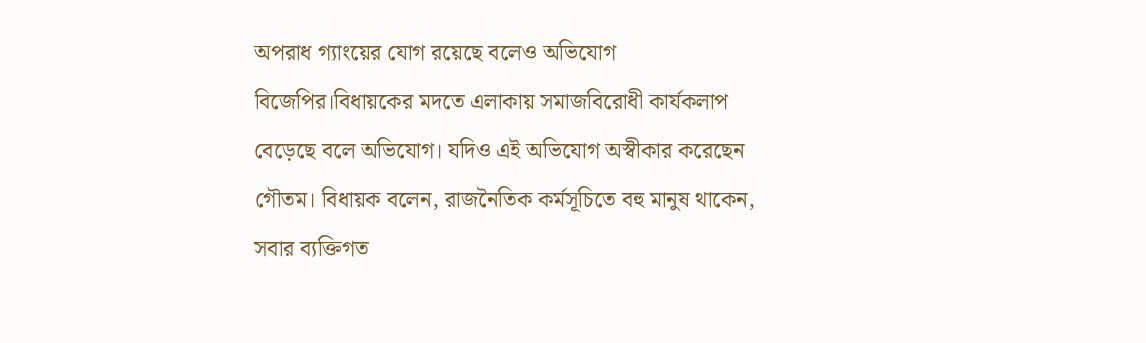অপরাধ গ্যাংয়ের যোগ রয়েছে বলেও অভিযোগ বিজেপির।বিধায়কের মদতে এলাকায় সমাজবিরোধী কার্যকলাপ বেড়েছে বলে অভিযোগ। যদিও এই অভিযোগ অস্বীকার করেছেন গৌতম। বিধায়ক বলেন, রাজনৈতিক কর্মসূচিতে বহু মানুষ থাকেন, সবার ব্যক্তিগত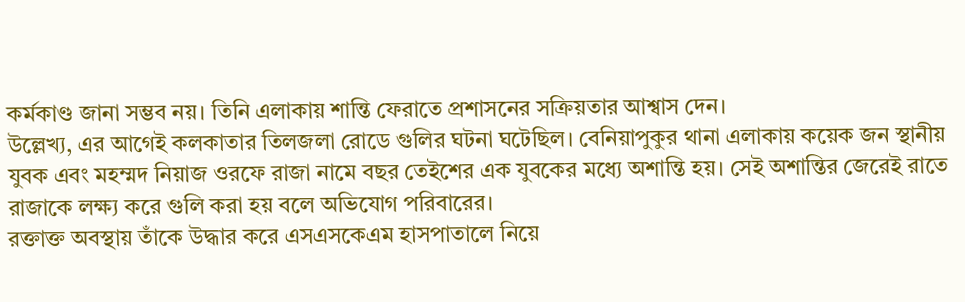কর্মকাণ্ড জানা সম্ভব নয়। তিনি এলাকায় শান্তি ফেরাতে প্রশাসনের সক্রিয়তার আশ্বাস দেন।
উল্লেখ্য, এর আগেই কলকাতার তিলজলা রোডে গুলির ঘটনা ঘটেছিল। বেনিয়াপুকুর থানা এলাকায় কয়েক জন স্থানীয় যুবক এবং মহম্মদ নিয়াজ ওরফে রাজা নামে বছর তেইশের এক যুবকের মধ্যে অশান্তি হয়। সেই অশান্তির জেরেই রাতে রাজাকে লক্ষ্য করে গুলি করা হয় বলে অভিযোগ পরিবারের।
রক্তাক্ত অবস্থায় তাঁকে উদ্ধার করে এসএসকেএম হাসপাতালে নিয়ে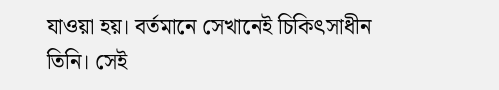যাওয়া হয়। বর্তমানে সেখানেই চিকিৎসাধীন তিনি। সেই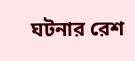ঘটনার রেশ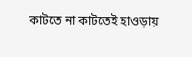কাটতে না কাটতেই হাওড়ায়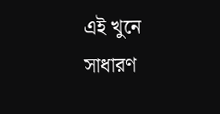এই খুনে সাধারণ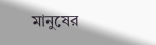মানুষের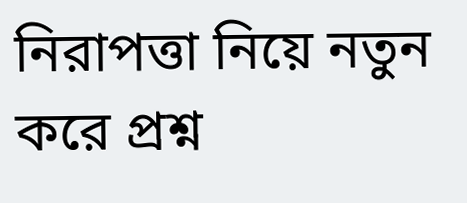নিরাপত্তা নিয়ে নতুন করে প্রশ্ন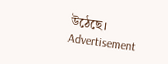উঠেছে।
Advertisement